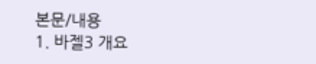본문/내용
1. 바젤3 개요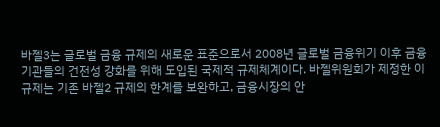바젤3는 글로벌 금융 규제의 새로운 표준으로서 2008년 글로벌 금융위기 이후 금융기관들의 건전성 강화를 위해 도입된 국제적 규제체계이다. 바젤위원회가 제정한 이 규제는 기존 바젤2 규제의 한계를 보완하고, 금융시장의 안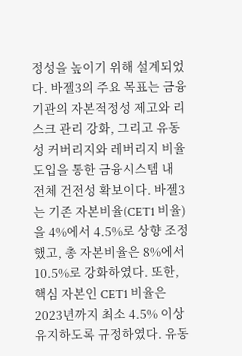정성을 높이기 위해 설계되었다. 바젤3의 주요 목표는 금융기관의 자본적정성 제고와 리스크 관리 강화, 그리고 유동성 커버리지와 레버리지 비율 도입을 통한 금융시스템 내 전체 건전성 확보이다. 바젤3는 기존 자본비율(CET1 비율)을 4%에서 4.5%로 상향 조정했고, 총 자본비율은 8%에서 10.5%로 강화하였다. 또한, 핵심 자본인 CET1 비율은 2023년까지 최소 4.5% 이상 유지하도록 규정하였다. 유동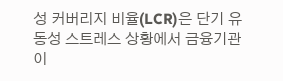성 커버리지 비율(LCR)은 단기 유동성 스트레스 상황에서 금융기관이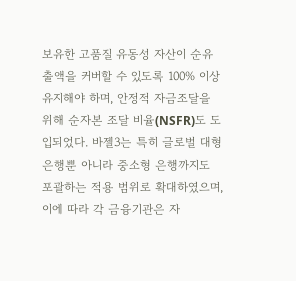보유한 고품질 유동성 자산이 순유출액을 커버할 수 있도록 100% 이상 유지해야 하며, 안정적 자금조달을 위해 순자본 조달 비율(NSFR)도 도입되었다. 바젤3는 특히 글로벌 대형은행뿐 아니라 중소형 은행까지도 포괄하는 적용 범위로 확대하였으며, 이에 따라 각 금융기관은 자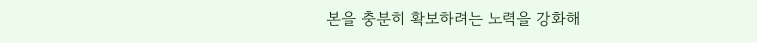본을 충분히 확보하려는 노력을 강화해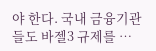야 한다. 국내 금융기관들도 바젤3 규제를 …